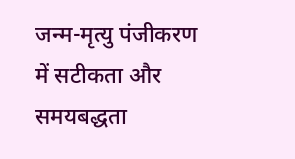जन्म-मृत्यु पंजीकरण में सटीकता और समयबद्धता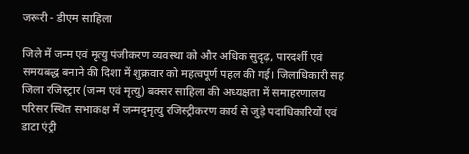जरूरी - डीएम साहिला

जिले में जन्म एवं मृत्यु पंजीकरण व्यवस्था को और अधिक सुदृढ़, पारदर्शी एवं समयबद्ध बनाने की दिशा में शुक्रवार को महत्वपूर्ण पहल की गई। जिलाधिकारी सह जिला रजिस्ट्रार (जन्म एवं मृत्यु) बक्सर साहिला की अध्यक्षता में समाहरणालय परिसर स्थित सभाकक्ष में जन्मदृमृत्यु रजिस्ट्रीकरण कार्य से जुड़े पदाधिकारियों एवं डाटा एंट्री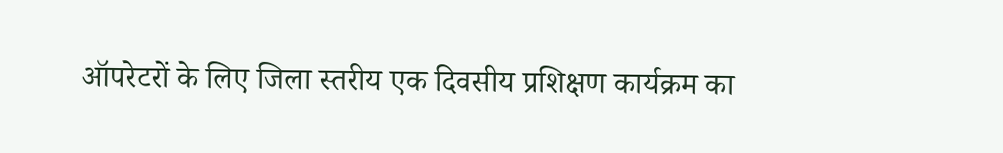ऑपरेटरों के लिए जिला स्तरीय एक दिवसीय प्रशिक्षण कार्यक्रम का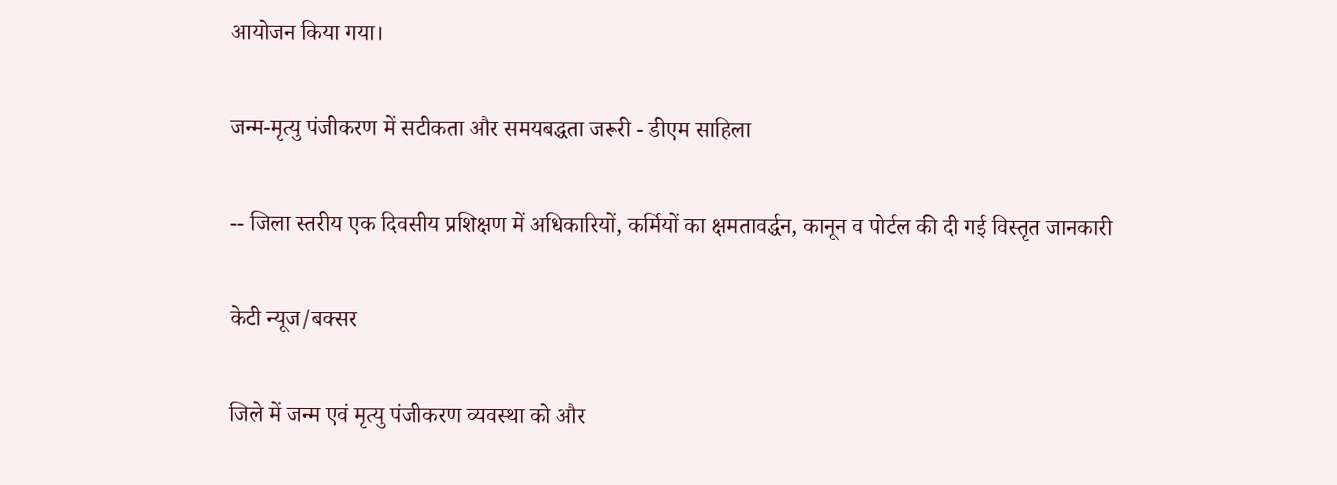आयोजन किया गया।

जन्म-मृत्यु पंजीकरण में सटीकता और समयबद्धता जरूरी - डीएम साहिला

-- जिला स्तरीय एक दिवसीय प्रशिक्षण में अधिकारियों, कर्मियों का क्षमतावर्द्धन, कानून व पोर्टल की दी गई विस्तृत जानकारी

केटी न्यूज/बक्सर

जिले में जन्म एवं मृत्यु पंजीकरण व्यवस्था को और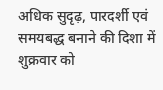अधिक सुदृढ़, पारदर्शी एवं समयबद्ध बनाने की दिशा में शुक्रवार को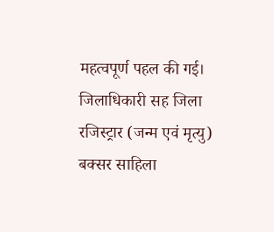महत्वपूर्ण पहल की गई। जिलाधिकारी सह जिला रजिस्ट्रार (जन्म एवं मृत्यु) बक्सर साहिला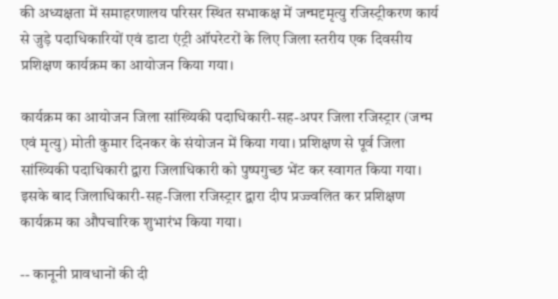की अध्यक्षता में समाहरणालय परिसर स्थित सभाकक्ष में जन्मदृमृत्यु रजिस्ट्रीकरण कार्य से जुड़े पदाधिकारियों एवं डाटा एंट्री ऑपरेटरों के लिए जिला स्तरीय एक दिवसीय प्रशिक्षण कार्यक्रम का आयोजन किया गया।

कार्यक्रम का आयोजन जिला सांख्यिकी पदाधिकारी-सह-अपर जिला रजिस्ट्रार (जन्म एवं मृत्यु) मोती कुमार दिनकर के संयोजन में किया गया। प्रशिक्षण से पूर्व जिला सांख्यिकी पदाधिकारी द्वारा जिलाधिकारी को पुष्पगुच्छ भेंट कर स्वागत किया गया। इसके बाद जिलाधिकारी-सह-जिला रजिस्ट्रार द्वारा दीप प्रज्ज्वलित कर प्रशिक्षण कार्यक्रम का औपचारिक शुभारंभ किया गया।

-- कानूनी प्रावधानों की दी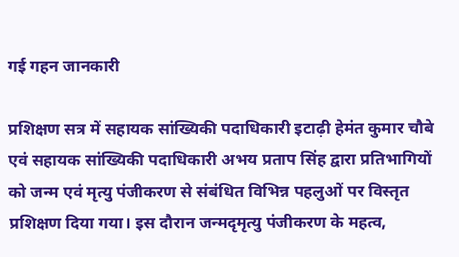गई गहन जानकारी

प्रशिक्षण सत्र में सहायक सांख्यिकी पदाधिकारी इटाढ़ी हेमंत कुमार चौबे एवं सहायक सांख्यिकी पदाधिकारी अभय प्रताप सिंह द्वारा प्रतिभागियों को जन्म एवं मृत्यु पंजीकरण से संबंधित विभिन्न पहलुओं पर विस्तृत प्रशिक्षण दिया गया। इस दौरान जन्मदृमृत्यु पंजीकरण के महत्व,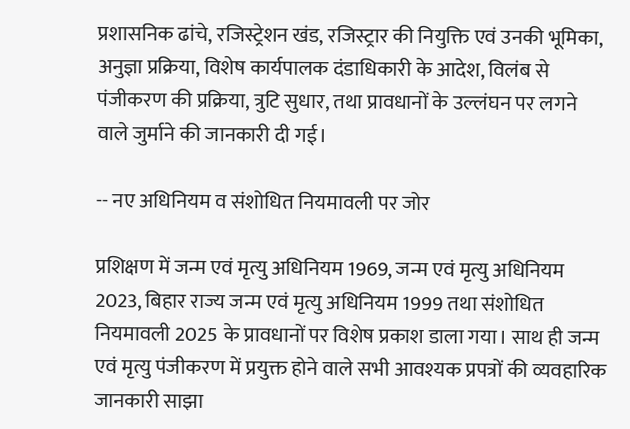प्रशासनिक ढांचे, रजिस्ट्रेशन खंड, रजिस्ट्रार की नियुक्ति एवं उनकी भूमिका, अनुज्ञा प्रक्रिया, विशेष कार्यपालक दंडाधिकारी के आदेश, विलंब से पंजीकरण की प्रक्रिया, त्रुटि सुधार, तथा प्रावधानों के उल्लंघन पर लगने वाले जुर्माने की जानकारी दी गई।

-- नए अधिनियम व संशोधित नियमावली पर जोर

प्रशिक्षण में जन्म एवं मृत्यु अधिनियम 1969, जन्म एवं मृत्यु अधिनियम 2023, बिहार राज्य जन्म एवं मृत्यु अधिनियम 1999 तथा संशोधित नियमावली 2025 के प्रावधानों पर विशेष प्रकाश डाला गया। साथ ही जन्म एवं मृत्यु पंजीकरण में प्रयुक्त होने वाले सभी आवश्यक प्रपत्रों की व्यवहारिक जानकारी साझा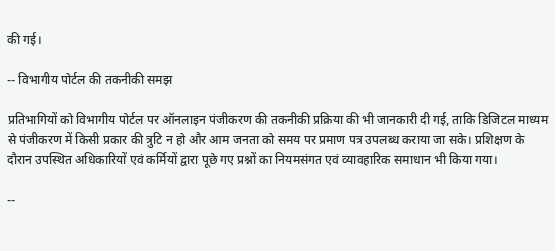की गई।

-- विभागीय पोर्टल की तकनीकी समझ

प्रतिभागियों को विभागीय पोर्टल पर ऑनलाइन पंजीकरण की तकनीकी प्रक्रिया की भी जानकारी दी गई, ताकि डिजिटल माध्यम से पंजीकरण में किसी प्रकार की त्रुटि न हो और आम जनता को समय पर प्रमाण पत्र उपलब्ध कराया जा सके। प्रशिक्षण के दौरान उपस्थित अधिकारियों एवं कर्मियों द्वारा पूछे गए प्रश्नों का नियमसंगत एवं व्यावहारिक समाधान भी किया गया।

--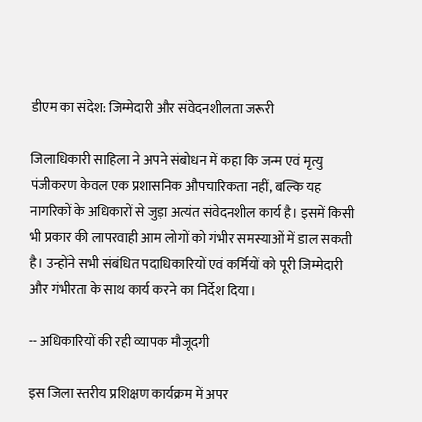डीएम का संदेश: जिम्मेदारी और संवेदनशीलता जरूरी

जिलाधिकारी साहिला ने अपने संबोधन में कहा कि जन्म एवं मृत्यु पंजीकरण केवल एक प्रशासनिक औपचारिकता नहीं, बल्कि यह नागरिकों के अधिकारों से जुड़ा अत्यंत संवेदनशील कार्य है। इसमें किसी भी प्रकार की लापरवाही आम लोगों को गंभीर समस्याओं में डाल सकती है। उन्होंने सभी संबंधित पदाधिकारियों एवं कर्मियों को पूरी जिम्मेदारी और गंभीरता के साथ कार्य करने का निर्देश दिया।

-- अधिकारियों की रही व्यापक मौजूदगी

इस जिला स्तरीय प्रशिक्षण कार्यक्रम में अपर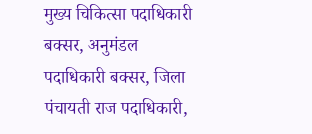मुख्य चिकित्सा पदाधिकारी बक्सर, अनुमंडल पदाधिकारी बक्सर, जिला पंचायती राज पदाधिकारी,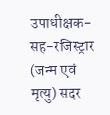उपाधीक्षक-सह-रजिस्ट्रार (जन्म एवं मृत्यु) सदर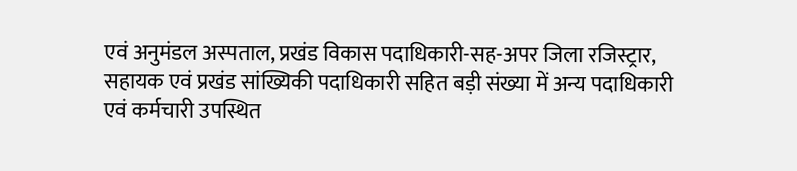एवं अनुमंडल अस्पताल, प्रखंड विकास पदाधिकारी-सह-अपर जिला रजिस्ट्रार, सहायक एवं प्रखंड सांख्यिकी पदाधिकारी सहित बड़ी संख्या में अन्य पदाधिकारी एवं कर्मचारी उपस्थित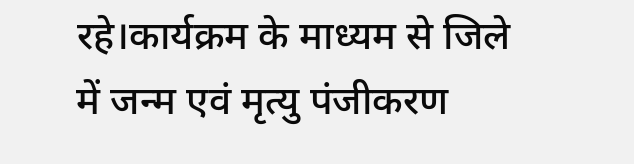रहे।कार्यक्रम के माध्यम से जिले में जन्म एवं मृत्यु पंजीकरण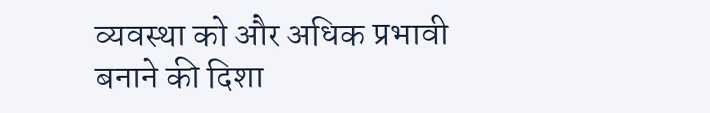व्यवस्था को और अधिक प्रभावी बनाने की दिशा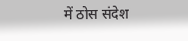में ठोस संदेश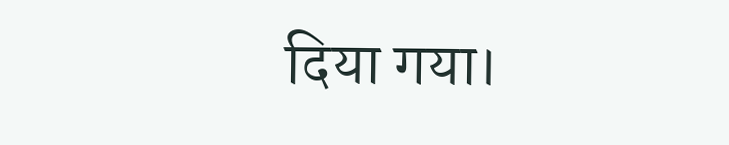दिया गया।